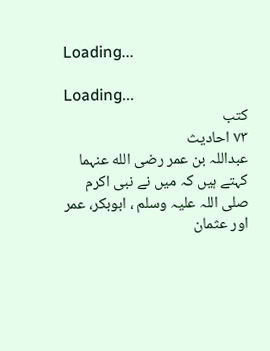Loading...

Loading...
کتب
۷۳ احادیث
عبداللہ بن عمر رضی الله عنہما کہتے ہیں کہ میں نے نبی اکرم صلی اللہ علیہ وسلم ، ابوبکر، عمر اور عثمان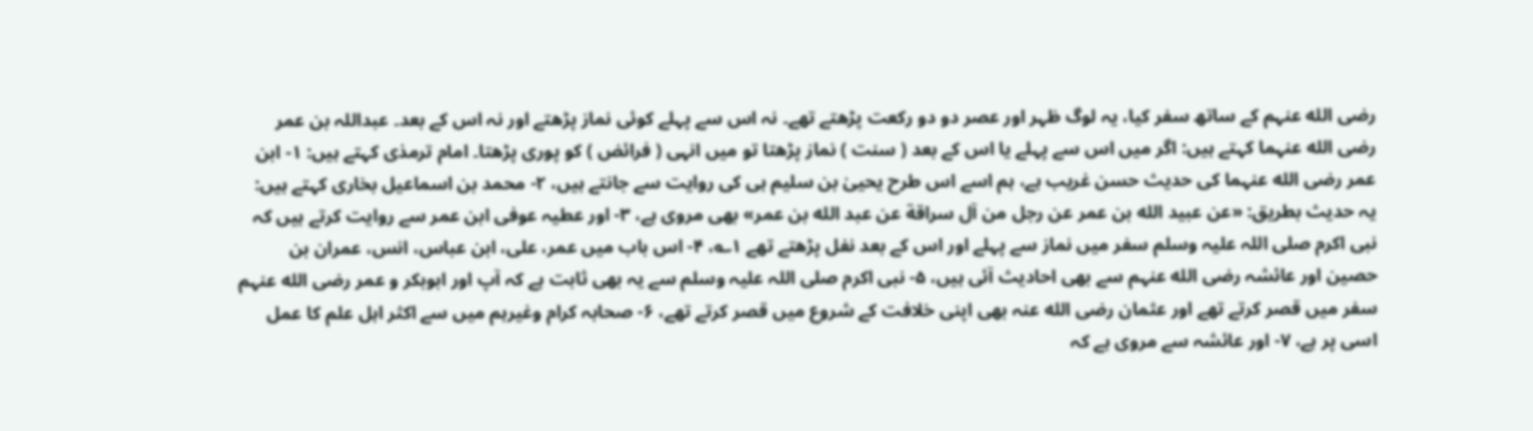رضی الله عنہم کے ساتھ سفر کیا، یہ لوگ ظہر اور عصر دو دو رکعت پڑھتے تھے۔ نہ اس سے پہلے کوئی نماز پڑھتے اور نہ اس کے بعد۔ عبداللہ بن عمر رضی الله عنہما کہتے ہیں: اگر میں اس سے پہلے یا اس کے بعد ( سنت ) نماز پڑھتا تو میں انہی ( فرائض ) کو پوری پڑھتا۔ امام ترمذی کہتے ہیں: ۱- ابن عمر رضی الله عنہما کی حدیث حسن غریب ہے، ہم اسے اس طرح یحییٰ بن سلیم ہی کی روایت سے جانتے ہیں، ۲- محمد بن اسماعیل بخاری کہتے ہیں: یہ حدیث بطریق: «عن عبيد الله بن عمر عن رجل من آل سراقة عن عبد الله بن عمر» بھی مروی ہے، ۳- اور عطیہ عوفی ابن عمر سے روایت کرتے ہیں کہ نبی اکرم صلی اللہ علیہ وسلم سفر میں نماز سے پہلے اور اس کے بعد نفل پڑھتے تھے ۱؎، ۴- اس باب میں عمر، علی، ابن عباس، انس، عمران بن حصین اور عائشہ رضی الله عنہم سے بھی احادیث آئی ہیں، ۵- نبی اکرم صلی اللہ علیہ وسلم سے یہ بھی ثابت ہے کہ آپ اور ابوبکر و عمر رضی الله عنہم سفر میں قصر کرتے تھے اور عثمان رضی الله عنہ بھی اپنی خلافت کے شروع میں قصر کرتے تھے، ۶- صحابہ کرام وغیرہم میں سے اکثر اہل علم کا عمل اسی پر ہے، ۷- اور عائشہ سے مروی ہے کہ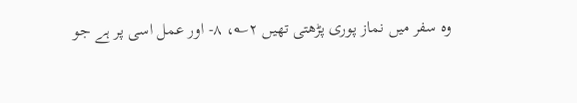وہ سفر میں نماز پوری پڑھتی تھیں ۲؎، ۸- اور عمل اسی پر ہے جو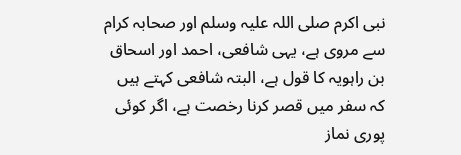نبی اکرم صلی اللہ علیہ وسلم اور صحابہ کرام سے مروی ہے، یہی شافعی، احمد اور اسحاق بن راہویہ کا قول ہے، البتہ شافعی کہتے ہیں کہ سفر میں قصر کرنا رخصت ہے، اگر کوئی پوری نماز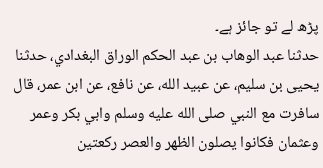پڑھ لے تو جائز ہے۔
حدثنا عبد الوهاب بن عبد الحكم الوراق البغدادي، حدثنا يحيى بن سليم، عن عبيد الله، عن نافع، عن ابن عمر، قال سافرت مع النبي صلى الله عليه وسلم وابي بكر وعمر وعثمان فكانوا يصلون الظهر والعصر ركعتين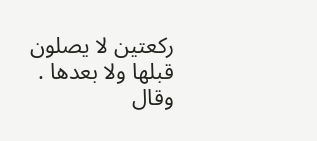ركعتين لا يصلون قبلها ولا بعدها . وقال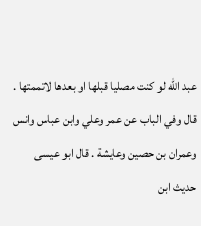عبد الله لو كنت مصليا قبلها او بعدها لاتممتها . قال وفي الباب عن عمر وعلي وابن عباس وانس وعمران بن حصين وعايشة . قال ابو عيسى حديث ابن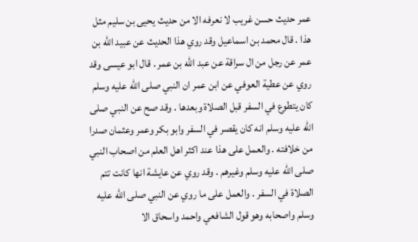عمر حديث حسن غريب لا نعرفه الا من حديث يحيى بن سليم مثل هذا . قال محمد بن اسماعيل وقد روي هذا الحديث عن عبيد الله بن عمر عن رجل من ال سراقة عن عبد الله بن عمر . قال ابو عيسى وقد روي عن عطية العوفي عن ابن عمر ان النبي صلى الله عليه وسلم كان يتطوع في السفر قبل الصلاة وبعدها . وقد صح عن النبي صلى الله عليه وسلم انه كان يقصر في السفر وابو بكر وعمر وعثمان صدرا من خلافته . والعمل على هذا عند اكثر اهل العلم من اصحاب النبي صلى الله عليه وسلم وغيرهم . وقد روي عن عايشة انها كانت تتم الصلاة في السفر . والعمل على ما روي عن النبي صلى الله عليه وسلم واصحابه وهو قول الشافعي واحمد واسحاق الا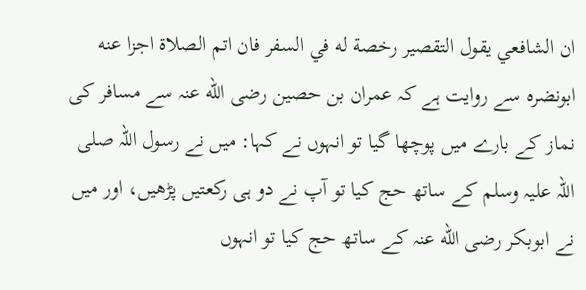ان الشافعي يقول التقصير رخصة له في السفر فان اتم الصلاة اجزا عنه
ابونضرہ سے روایت ہے کہ عمران بن حصین رضی الله عنہ سے مسافر کی نماز کے بارے میں پوچھا گیا تو انہوں نے کہا: میں نے رسول اللہ صلی اللہ علیہ وسلم کے ساتھ حج کیا تو آپ نے دو ہی رکعتیں پڑھیں، اور میں نے ابوبکر رضی الله عنہ کے ساتھ حج کیا تو انہوں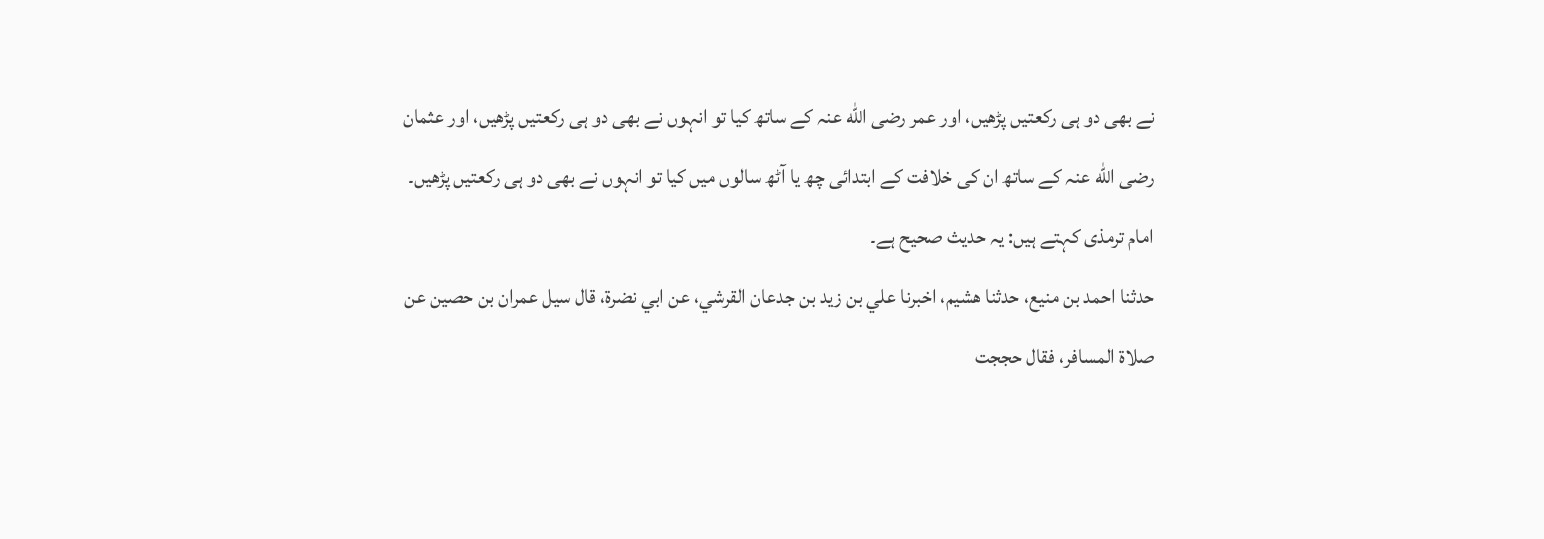نے بھی دو ہی رکعتیں پڑھیں، اور عمر رضی الله عنہ کے ساتھ کیا تو انہوں نے بھی دو ہی رکعتیں پڑھیں، اور عثمان رضی الله عنہ کے ساتھ ان کی خلافت کے ابتدائی چھ یا آٹھ سالوں میں کیا تو انہوں نے بھی دو ہی رکعتیں پڑھیں۔ امام ترمذی کہتے ہیں: یہ حدیث صحیح ہے۔
حدثنا احمد بن منيع، حدثنا هشيم، اخبرنا علي بن زيد بن جدعان القرشي، عن ابي نضرة، قال سيل عمران بن حصين عن صلاة المسافر، فقال حججت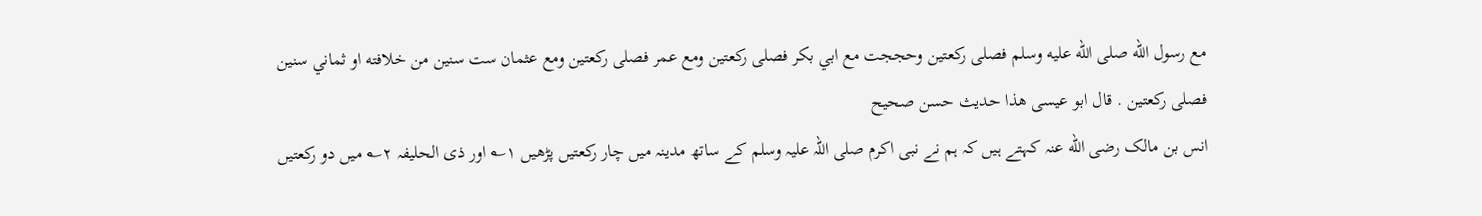مع رسول الله صلى الله عليه وسلم فصلى ركعتين وحججت مع ابي بكر فصلى ركعتين ومع عمر فصلى ركعتين ومع عثمان ست سنين من خلافته او ثماني سنين فصلى ركعتين . قال ابو عيسى هذا حديث حسن صحيح
انس بن مالک رضی الله عنہ کہتے ہیں کہ ہم نے نبی اکرم صلی اللہ علیہ وسلم کے ساتھ مدینہ میں چار رکعتیں پڑھیں ۱؎ اور ذی الحلیفہ ۲؎ میں دو رکعتیں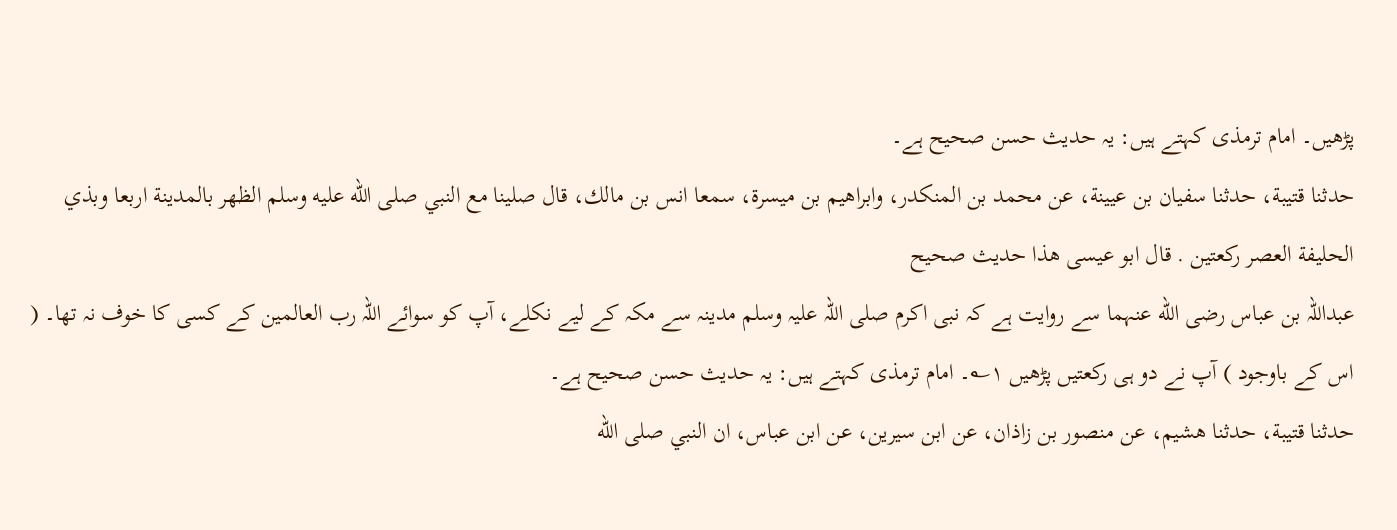پڑھیں۔ امام ترمذی کہتے ہیں: یہ حدیث حسن صحیح ہے۔
حدثنا قتيبة، حدثنا سفيان بن عيينة، عن محمد بن المنكدر، وابراهيم بن ميسرة، سمعا انس بن مالك، قال صلينا مع النبي صلى الله عليه وسلم الظهر بالمدينة اربعا وبذي الحليفة العصر ركعتين . قال ابو عيسى هذا حديث صحيح
عبداللہ بن عباس رضی الله عنہما سے روایت ہے کہ نبی اکرم صلی اللہ علیہ وسلم مدینہ سے مکہ کے لیے نکلے، آپ کو سوائے اللہ رب العالمین کے کسی کا خوف نہ تھا۔ ( اس کے باوجود ) آپ نے دو ہی رکعتیں پڑھیں ۱؎۔ امام ترمذی کہتے ہیں: یہ حدیث حسن صحیح ہے۔
حدثنا قتيبة، حدثنا هشيم، عن منصور بن زاذان، عن ابن سيرين، عن ابن عباس، ان النبي صلى الله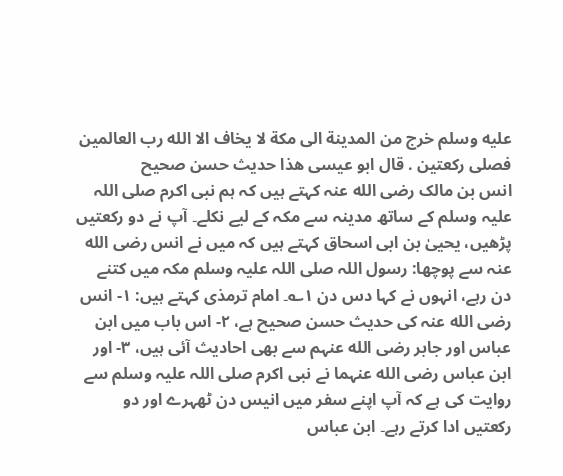عليه وسلم خرج من المدينة الى مكة لا يخاف الا الله رب العالمين فصلى ركعتين . قال ابو عيسى هذا حديث حسن صحيح
انس بن مالک رضی الله عنہ کہتے ہیں کہ ہم نبی اکرم صلی اللہ علیہ وسلم کے ساتھ مدینہ سے مکہ کے لیے نکلے۔ آپ نے دو رکعتیں پڑھیں، یحییٰ بن ابی اسحاق کہتے ہیں کہ میں نے انس رضی الله عنہ سے پوچھا: رسول اللہ صلی اللہ علیہ وسلم مکہ میں کتنے دن رہے، انہوں نے کہا دس دن ۱؎۔ امام ترمذی کہتے ہیں: ۱- انس رضی الله عنہ کی حدیث حسن صحیح ہے، ۲- اس باب میں ابن عباس اور جابر رضی الله عنہم سے بھی احادیث آئی ہیں، ۳- اور ابن عباس رضی الله عنہما نے نبی اکرم صلی اللہ علیہ وسلم سے روایت کی ہے کہ آپ اپنے سفر میں انیس دن ٹھہرے اور دو رکعتیں ادا کرتے رہے۔ ابن عباس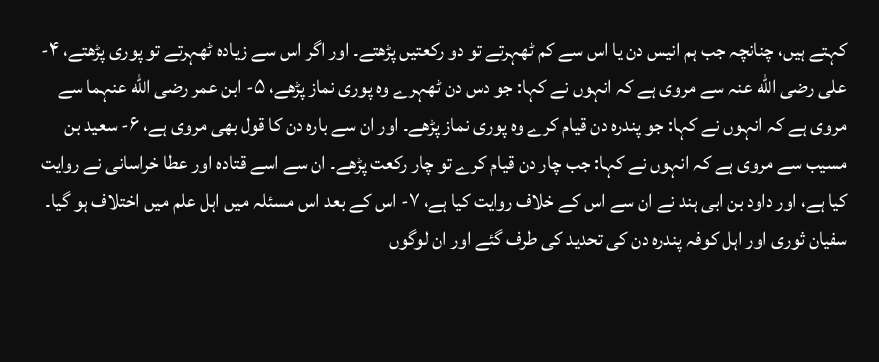کہتے ہیں، چنانچہ جب ہم انیس دن یا اس سے کم ٹھہرتے تو دو رکعتیں پڑھتے۔ اور اگر اس سے زیادہ ٹھہرتے تو پوری پڑھتے، ۴- علی رضی الله عنہ سے مروی ہے کہ انہوں نے کہا: جو دس دن ٹھہرے وہ پوری نماز پڑھے، ۵- ابن عمر رضی الله عنہما سے مروی ہے کہ انہوں نے کہا: جو پندرہ دن قیام کرے وہ پوری نماز پڑھے۔ اور ان سے بارہ دن کا قول بھی مروی ہے، ۶- سعید بن مسیب سے مروی ہے کہ انہوں نے کہا: جب چار دن قیام کرے تو چار رکعت پڑھے۔ ان سے اسے قتادہ اور عطا خراسانی نے روایت کیا ہے، اور داود بن ابی ہند نے ان سے اس کے خلاف روایت کیا ہے، ۷- اس کے بعد اس مسئلہ میں اہل علم میں اختلاف ہو گیا۔ سفیان ثوری اور اہل کوفہ پندرہ دن کی تحدید کی طرف گئے اور ان لوگوں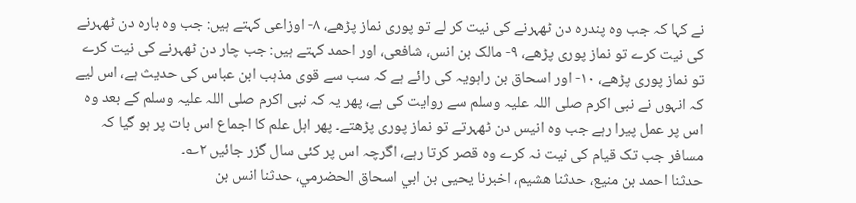نے کہا کہ جب وہ پندرہ دن ٹھہرنے کی نیت کر لے تو پوری نماز پڑھے، ۸- اوزاعی کہتے ہیں: جب وہ بارہ دن ٹھہرنے کی نیت کرے تو نماز پوری پڑھے، ۹- مالک بن انس، شافعی، اور احمد کہتے ہیں: جب چار دن ٹھہرنے کی نیت کرے تو نماز پوری پڑھے، ۱۰- اور اسحاق بن راہویہ کی رائے ہے کہ سب سے قوی مذہب ابن عباس کی حدیث ہے، اس لیے کہ انہوں نے نبی اکرم صلی اللہ علیہ وسلم سے روایت کی ہے، پھر یہ کہ نبی اکرم صلی اللہ علیہ وسلم کے بعد وہ اس پر عمل پیرا رہے جب وہ انیس دن ٹھہرتے تو نماز پوری پڑھتے۔ پھر اہل علم کا اجماع اس بات پر ہو گیا کہ مسافر جب تک قیام کی نیت نہ کرے وہ قصر کرتا رہے، اگرچہ اس پر کئی سال گزر جائیں ۲؎۔
حدثنا احمد بن منيع، حدثنا هشيم، اخبرنا يحيى بن ابي اسحاق الحضرمي، حدثنا انس بن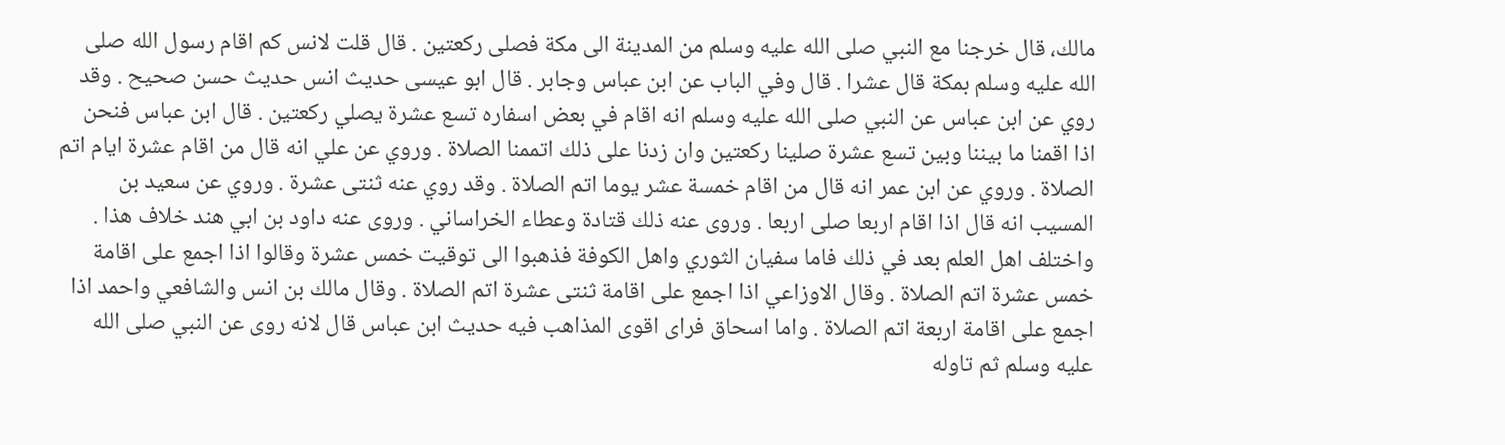مالك، قال خرجنا مع النبي صلى الله عليه وسلم من المدينة الى مكة فصلى ركعتين . قال قلت لانس كم اقام رسول الله صلى الله عليه وسلم بمكة قال عشرا . قال وفي الباب عن ابن عباس وجابر . قال ابو عيسى حديث انس حديث حسن صحيح . وقد روي عن ابن عباس عن النبي صلى الله عليه وسلم انه اقام في بعض اسفاره تسع عشرة يصلي ركعتين . قال ابن عباس فنحن اذا اقمنا ما بيننا وبين تسع عشرة صلينا ركعتين وان زدنا على ذلك اتممنا الصلاة . وروي عن علي انه قال من اقام عشرة ايام اتم الصلاة . وروي عن ابن عمر انه قال من اقام خمسة عشر يوما اتم الصلاة . وقد روي عنه ثنتى عشرة . وروي عن سعيد بن المسيب انه قال اذا اقام اربعا صلى اربعا . وروى عنه ذلك قتادة وعطاء الخراساني . وروى عنه داود بن ابي هند خلاف هذا . واختلف اهل العلم بعد في ذلك فاما سفيان الثوري واهل الكوفة فذهبوا الى توقيت خمس عشرة وقالوا اذا اجمع على اقامة خمس عشرة اتم الصلاة . وقال الاوزاعي اذا اجمع على اقامة ثنتى عشرة اتم الصلاة . وقال مالك بن انس والشافعي واحمد اذا اجمع على اقامة اربعة اتم الصلاة . واما اسحاق فراى اقوى المذاهب فيه حديث ابن عباس قال لانه روى عن النبي صلى الله عليه وسلم ثم تاوله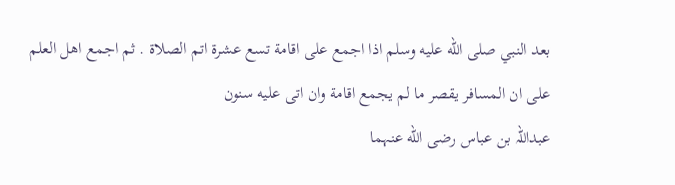بعد النبي صلى الله عليه وسلم اذا اجمع على اقامة تسع عشرة اتم الصلاة . ثم اجمع اهل العلم على ان المسافر يقصر ما لم يجمع اقامة وان اتى عليه سنون
عبداللہ بن عباس رضی الله عنہما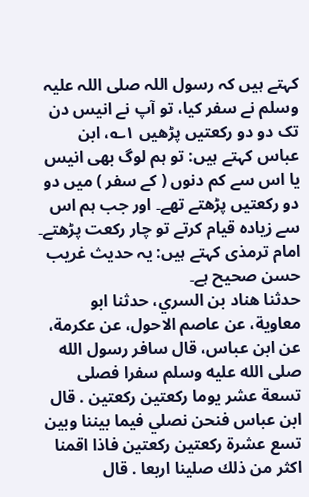کہتے ہیں کہ رسول اللہ صلی اللہ علیہ وسلم نے سفر کیا، تو آپ نے انیس دن تک دو دو رکعتیں پڑھیں ۱؎، ابن عباس کہتے ہیں: تو ہم لوگ بھی انیس یا اس سے کم دنوں ( کے سفر ) میں دو دو رکعتیں پڑھتے تھے۔ اور جب ہم اس سے زیادہ قیام کرتے تو چار رکعت پڑھتے۔ امام ترمذی کہتے ہیں: یہ حدیث غریب حسن صحیح ہے۔
حدثنا هناد بن السري، حدثنا ابو معاوية، عن عاصم الاحول، عن عكرمة، عن ابن عباس، قال سافر رسول الله صلى الله عليه وسلم سفرا فصلى تسعة عشر يوما ركعتين ركعتين . قال ابن عباس فنحن نصلي فيما بيننا وبين تسع عشرة ركعتين ركعتين فاذا اقمنا اكثر من ذلك صلينا اربعا . قال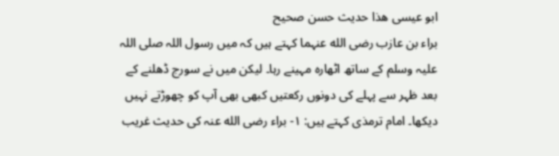ابو عيسى هذا حديث حسن صحيح
براء بن عازب رضی الله عنہما کہتے ہیں کہ میں رسول اللہ صلی اللہ علیہ وسلم کے ساتھ اٹھارہ مہینے رہا۔ لیکن میں نے سورج ڈھلنے کے بعد ظہر سے پہلے کی دونوں رکعتیں کبھی بھی آپ کو چھوڑتے نہیں دیکھا۔ امام ترمذی کہتے ہیں: ۱- براء رضی الله عنہ کی حدیث غریب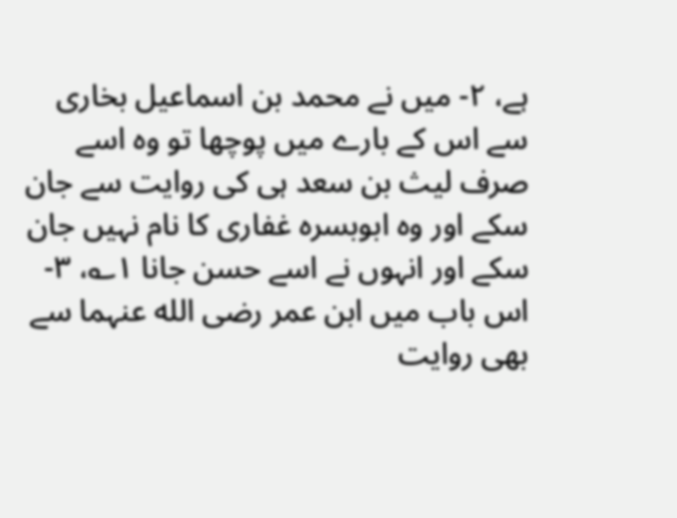ہے، ۲- میں نے محمد بن اسماعیل بخاری سے اس کے بارے میں پوچھا تو وہ اسے صرف لیث بن سعد ہی کی روایت سے جان سکے اور وہ ابوبسرہ غفاری کا نام نہیں جان سکے اور انہوں نے اسے حسن جانا ۱؎، ۳- اس باب میں ابن عمر رضی الله عنہما سے بھی روایت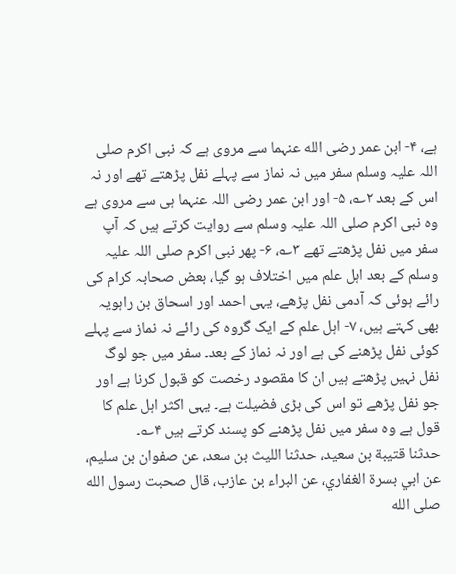ہے، ۴- ابن عمر رضی الله عنہما سے مروی ہے کہ نبی اکرم صلی اللہ علیہ وسلم سفر میں نہ نماز سے پہلے نفل پڑھتے تھے اور نہ اس کے بعد ۲؎، ۵- اور ابن عمر رضی اللہ عنہما ہی سے مروی ہے وہ نبی اکرم صلی اللہ علیہ وسلم سے روایت کرتے ہیں کہ آپ سفر میں نفل پڑھتے تھے ۳؎، ۶- پھر نبی اکرم صلی اللہ علیہ وسلم کے بعد اہل علم میں اختلاف ہو گیا، بعض صحابہ کرام کی رائے ہوئی کہ آدمی نفل پڑھے، یہی احمد اور اسحاق بن راہویہ بھی کہتے ہیں، ۷- اہل علم کے ایک گروہ کی رائے نہ نماز سے پہلے کوئی نفل پڑھنے کی ہے اور نہ نماز کے بعد۔ سفر میں جو لوگ نفل نہیں پڑھتے ہیں ان کا مقصود رخصت کو قبول کرنا ہے اور جو نفل پڑھے تو اس کی بڑی فضیلت ہے۔ یہی اکثر اہل علم کا قول ہے وہ سفر میں نفل پڑھنے کو پسند کرتے ہیں ۴؎۔
حدثنا قتيبة بن سعيد، حدثنا الليث بن سعد، عن صفوان بن سليم، عن ابي بسرة الغفاري، عن البراء بن عازب، قال صحبت رسول الله صلى الله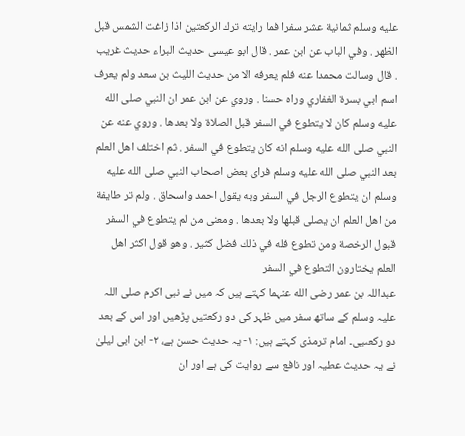عليه وسلم ثمانية عشر سفرا فما رايته ترك الركعتين اذا زاغت الشمس قبل الظهر . وفي الباب عن ابن عمر . قال ابو عيسى حديث البراء حديث غريب . قال وسالت محمدا عنه فلم يعرفه الا من حديث الليث بن سعد ولم يعرف اسم ابي بسرة الغفاري وراه حسنا . وروي عن ابن عمر ان النبي صلى الله عليه وسلم كان لا يتطوع في السفر قبل الصلاة ولا بعدها . وروي عنه عن النبي صلى الله عليه وسلم انه كان يتطوع في السفر . ثم اختلف اهل العلم بعد النبي صلى الله عليه وسلم فراى بعض اصحاب النبي صلى الله عليه وسلم ان يتطوع الرجل في السفر وبه يقول احمد واسحاق . ولم تر طايفة من اهل العلم ان يصلى قبلها ولا بعدها . ومعنى من لم يتطوع في السفر قبول الرخصة ومن تطوع فله في ذلك فضل كثير . وهو قول اكثر اهل العلم يختارون التطوع في السفر
عبداللہ بن عمر رضی الله عنہما کہتے ہیں کہ میں نے نبی اکرم صلی اللہ علیہ وسلم کے ساتھ سفر میں ظہر کی دو رکعتیں پڑھیں اور اس کے بعد دو رکعںیی۔ امام ترمذی کہتے ہیں: ۱- یہ حدیث حسن ہے، ۲- ابن ابی لیلیٰ نے یہ حدیث عطیہ اور نافع سے روایت کی ہے اور ان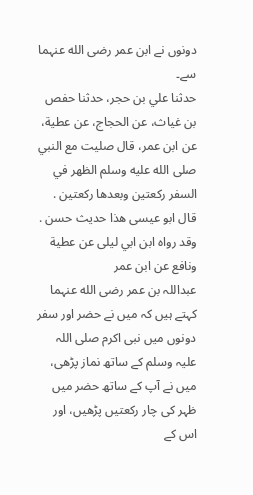دونوں نے ابن عمر رضی الله عنہما سے۔
حدثنا علي بن حجر، حدثنا حفص بن غياث، عن الحجاج، عن عطية، عن ابن عمر، قال صليت مع النبي صلى الله عليه وسلم الظهر في السفر ركعتين وبعدها ركعتين . قال ابو عيسى هذا حديث حسن . وقد رواه ابن ابي ليلى عن عطية ونافع عن ابن عمر
عبداللہ بن عمر رضی الله عنہما کہتے ہیں کہ میں نے حضر اور سفر دونوں میں نبی اکرم صلی اللہ علیہ وسلم کے ساتھ نماز پڑھی، میں نے آپ کے ساتھ حضر میں ظہر کی چار رکعتیں پڑھیں، اور اس کے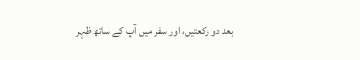بعد دو رکعتیں، اور سفر میں آپ کے ساتھ ظہر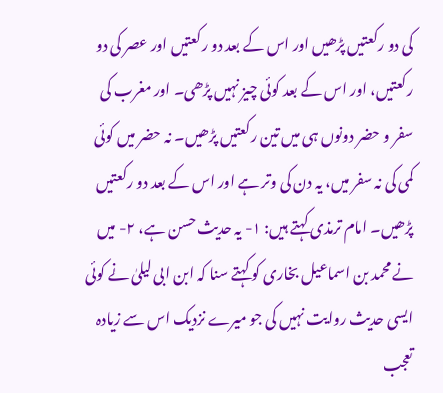کی دو رکعتیں پڑھیں اور اس کے بعد دو رکعتیں اور عصر کی دو رکعتیں، اور اس کے بعد کوئی چیز نہیں پڑھی۔ اور مغرب کی سفر و حضر دونوں ہی میں تین رکعتیں پڑھیں۔ نہ حضر میں کوئی کمی کی نہ سفر میں، یہ دن کی وتر ہے اور اس کے بعد دو رکعتیں پڑھیں۔ امام ترمذی کہتے ہیں: ۱- یہ حدیث حسن ہے، ۲- میں نے محمد بن اسماعیل بخاری کو کہتے سنا کہ ابن ابی لیلیٰ نے کوئی ایسی حدیث روایت نہیں کی جو میرے نزدیک اس سے زیادہ تعجب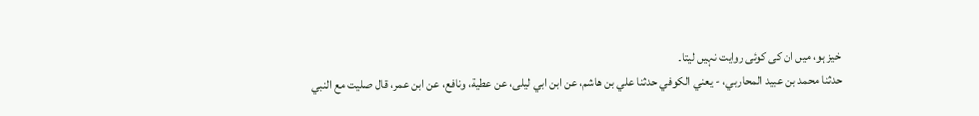خیز ہو، میں ان کی کوئی روایت نہیں لیتا۔
حدثنا محمد بن عبيد المحاربي، - يعني الكوفي حدثنا علي بن هاشم، عن ابن ابي ليلى، عن عطية، ونافع، عن ابن عمر، قال صليت مع النبي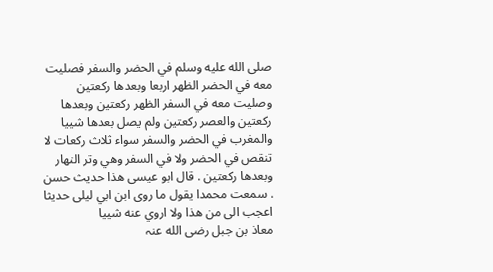صلى الله عليه وسلم في الحضر والسفر فصليت معه في الحضر الظهر اربعا وبعدها ركعتين وصليت معه في السفر الظهر ركعتين وبعدها ركعتين والعصر ركعتين ولم يصل بعدها شييا والمغرب في الحضر والسفر سواء ثلاث ركعات لا تنقص في الحضر ولا في السفر وهي وتر النهار وبعدها ركعتين . قال ابو عيسى هذا حديث حسن . سمعت محمدا يقول ما روى ابن ابي ليلى حديثا اعجب الى من هذا ولا اروي عنه شييا
معاذ بن جبل رضی الله عنہ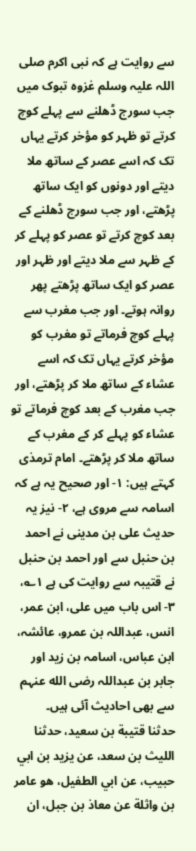سے روایت ہے کہ نبی اکرم صلی اللہ علیہ وسلم غزوہ تبوک میں جب سورج ڈھلنے سے پہلے کوچ کرتے تو ظہر کو مؤخر کرتے یہاں تک کہ اسے عصر کے ساتھ ملا دیتے اور دونوں کو ایک ساتھ پڑھتے، اور جب سورج ڈھلنے کے بعد کوچ کرتے تو عصر کو پہلے کر کے ظہر سے ملا دیتے اور ظہر اور عصر کو ایک ساتھ پڑھتے پھر روانہ ہوتے۔ اور جب مغرب سے پہلے کوچ فرماتے تو مغرب کو مؤخر کرتے یہاں تک کہ اسے عشاء کے ساتھ ملا کر پڑھتے، اور جب مغرب کے بعد کوچ فرماتے تو عشاء کو پہلے کر کے مغرب کے ساتھ ملا کر پڑھتے۔ امام ترمذی کہتے ہیں: ۱- اور صحیح یہ ہے کہ اسامہ سے مروی ہے، ۲- نیز یہ حدیث علی بن مدینی نے احمد بن حنبل سے اور احمد بن حنبل نے قتیبہ سے روایت کی ہے ۱؎، ۳- اس باب میں علی، ابن عمر، انس، عبداللہ بن عمرو، عائشہ، ابن عباس، اسامہ بن زید اور جابر بن عبداللہ رضی الله عنہم سے بھی احادیث آئی ہیں۔
حدثنا قتيبة بن سعيد، حدثنا الليث بن سعد، عن يزيد بن ابي حبيب، عن ابي الطفيل، هو عامر بن واثلة عن معاذ بن جبل، ان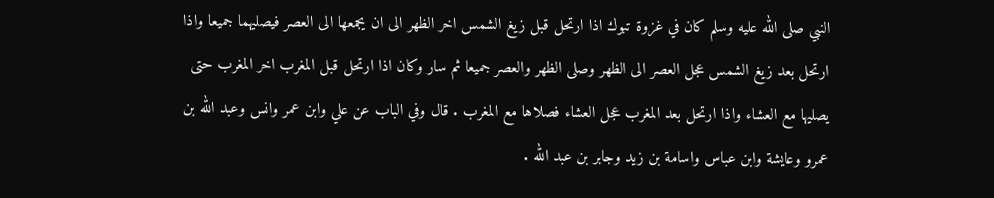النبي صلى الله عليه وسلم كان في غزوة تبوك اذا ارتحل قبل زيغ الشمس اخر الظهر الى ان يجمعها الى العصر فيصليهما جميعا واذا ارتحل بعد زيغ الشمس عجل العصر الى الظهر وصلى الظهر والعصر جميعا ثم سار وكان اذا ارتحل قبل المغرب اخر المغرب حتى يصليها مع العشاء واذا ارتحل بعد المغرب عجل العشاء فصلاها مع المغرب . قال وفي الباب عن علي وابن عمر وانس وعبد الله بن عمرو وعايشة وابن عباس واسامة بن زيد وجابر بن عبد الله .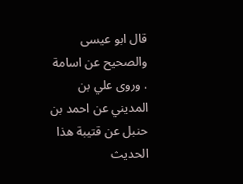قال ابو عيسى والصحيح عن اسامة . وروى علي بن المديني عن احمد بن حنبل عن قتيبة هذا الحديث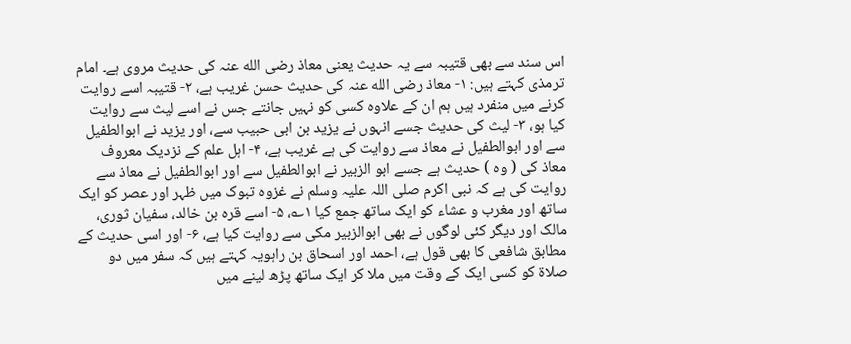اس سند سے بھی قتیبہ سے یہ حدیث یعنی معاذ رضی الله عنہ کی حدیث مروی ہے۔ امام ترمذی کہتے ہیں: ۱- معاذ رضی الله عنہ کی حدیث حسن غریب ہے، ۲- قتیبہ اسے روایت کرنے میں منفرد ہیں ہم ان کے علاوہ کسی کو نہیں جانتے جس نے اسے لیث سے روایت کیا ہو، ۳- لیث کی حدیث جسے انہوں نے یزید بن ابی حبیب سے، اور یزید نے ابوالطفیل سے اور ابوالطفیل نے معاذ سے روایت کی ہے غریب ہے، ۴- اہل علم کے نزدیک معروف معاذ کی ( وہ ) حدیث ہے جسے ابو الزبیر نے ابوالطفیل سے اور ابوالطفیل نے معاذ سے روایت کی ہے کہ نبی اکرم صلی اللہ علیہ وسلم نے غزوہ تبوک میں ظہر اور عصر کو ایک ساتھ اور مغرب و عشاء کو ایک ساتھ جمع کیا ۱؎، ۵- اسے قرہ بن خالد، سفیان ثوری، مالک اور دیگر کئی لوگوں نے بھی ابوالزبیر مکی سے روایت کیا ہے، ۶- اور اسی حدیث کے مطابق شافعی کا بھی قول ہے، احمد اور اسحاق بن راہویہ کہتے ہیں کہ سفر میں دو صلاۃ کو کسی ایک کے وقت میں ملا کر ایک ساتھ پڑھ لینے میں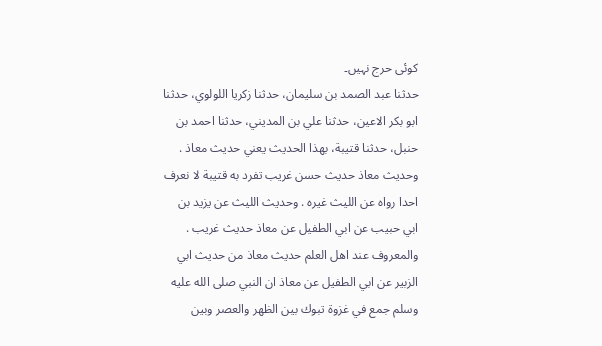کوئی حرج نہیں۔
حدثنا عبد الصمد بن سليمان، حدثنا زكريا اللولوي، حدثنا ابو بكر الاعين، حدثنا علي بن المديني، حدثنا احمد بن حنبل، حدثنا قتيبة، بهذا الحديث يعني حديث معاذ . وحديث معاذ حديث حسن غريب تفرد به قتيبة لا نعرف احدا رواه عن الليث غيره . وحديث الليث عن يزيد بن ابي حبيب عن ابي الطفيل عن معاذ حديث غريب . والمعروف عند اهل العلم حديث معاذ من حديث ابي الزبير عن ابي الطفيل عن معاذ ان النبي صلى الله عليه وسلم جمع في غزوة تبوك بين الظهر والعصر وبين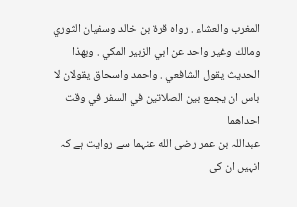المغرب والعشاء . رواه قرة بن خالد وسفيان الثوري ومالك وغير واحد عن ابي الزبير المكي . وبهذا الحديث يقول الشافعي . واحمد واسحاق يقولان لا باس ان يجمع بين الصلاتين في السفر في وقت احداهما
عبداللہ بن عمر رضی الله عنہما سے روایت ہے کہ انہیں ان کی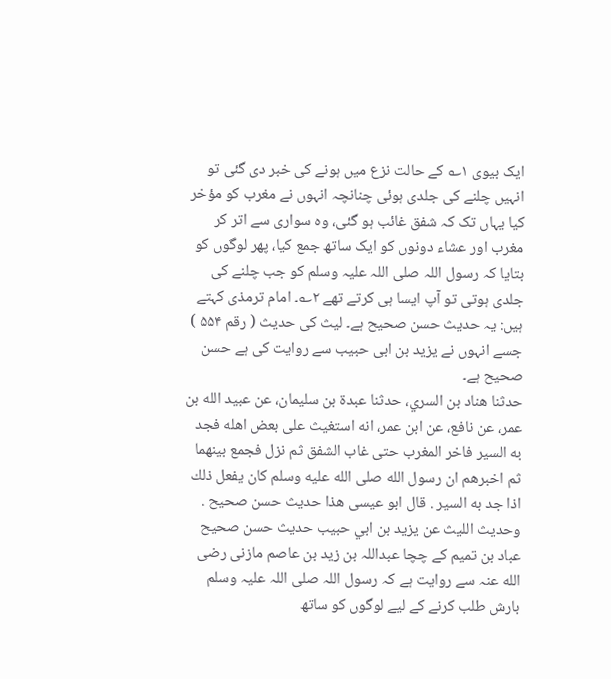ایک بیوی ۱؎ کے حالت نزع میں ہونے کی خبر دی گئی تو انہیں چلنے کی جلدی ہوئی چنانچہ انہوں نے مغرب کو مؤخر کیا یہاں تک کہ شفق غائب ہو گئی، وہ سواری سے اتر کر مغرب اور عشاء دونوں کو ایک ساتھ جمع کیا، پھر لوگوں کو بتایا کہ رسول اللہ صلی اللہ علیہ وسلم کو جب چلنے کی جلدی ہوتی تو آپ ایسا ہی کرتے تھے ۲؎۔ امام ترمذی کہتے ہیں: یہ حدیث حسن صحیح ہے۔ لیث کی حدیث ( رقم ۵۵۴ ) جسے انہوں نے یزید بن ابی حبیب سے روایت کی ہے حسن صحیح ہے۔
حدثنا هناد بن السري، حدثنا عبدة بن سليمان، عن عبيد الله بن عمر، عن نافع، عن ابن عمر، انه استغيث على بعض اهله فجد به السير فاخر المغرب حتى غاب الشفق ثم نزل فجمع بينهما ثم اخبرهم ان رسول الله صلى الله عليه وسلم كان يفعل ذلك اذا جد به السير . قال ابو عيسى هذا حديث حسن صحيح . وحديث الليث عن يزيد بن ابي حبيب حديث حسن صحيح
عباد بن تمیم کے چچا عبداللہ بن زید بن عاصم مازنی رضی الله عنہ سے روایت ہے کہ رسول اللہ صلی اللہ علیہ وسلم بارش طلب کرنے کے لیے لوگوں کو ساتھ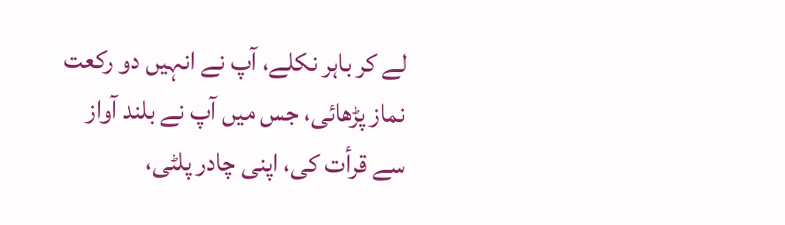لے کر باہر نکلے، آپ نے انہیں دو رکعت نماز پڑھائی، جس میں آپ نے بلند آواز سے قرأت کی، اپنی چادر پلٹی،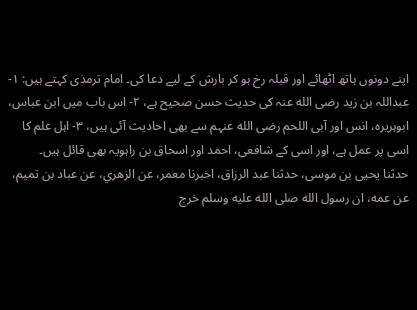اپنے دونوں ہاتھ اٹھائے اور قبلہ رخ ہو کر بارش کے لیے دعا کی۔ امام ترمذی کہتے ہیں: ۱- عبداللہ بن زید رضی الله عنہ کی حدیث حسن صحیح ہے، ۲- اس باب میں ابن عباس، ابوہریرہ، انس اور آبی اللحم رضی الله عنہم سے بھی احادیث آئی ہیں، ۳- اہل علم کا اسی پر عمل ہے، اور اسی کے شافعی، احمد اور اسحاق بن راہویہ بھی قائل ہیں۔
حدثنا يحيى بن موسى، حدثنا عبد الرزاق، اخبرنا معمر، عن الزهري، عن عباد بن تميم، عن عمه، ان رسول الله صلى الله عليه وسلم خرج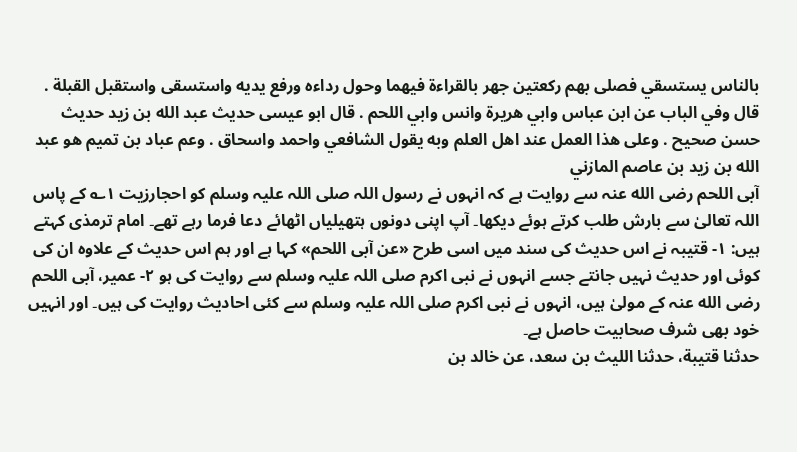بالناس يستسقي فصلى بهم ركعتين جهر بالقراءة فيهما وحول رداءه ورفع يديه واستسقى واستقبل القبلة . قال وفي الباب عن ابن عباس وابي هريرة وانس وابي اللحم . قال ابو عيسى حديث عبد الله بن زيد حديث حسن صحيح . وعلى هذا العمل عند اهل العلم وبه يقول الشافعي واحمد واسحاق . وعم عباد بن تميم هو عبد الله بن زيد بن عاصم المازني
آبی اللحم رضی الله عنہ سے روایت ہے کہ انہوں نے رسول اللہ صلی اللہ علیہ وسلم کو احجارزیت ۱؎ کے پاس اللہ تعالیٰ سے بارش طلب کرتے ہوئے دیکھا۔ آپ اپنی دونوں ہتھیلیاں اٹھائے دعا فرما رہے تھے۔ امام ترمذی کہتے ہیں: ۱- قتیبہ نے اس حدیث کی سند میں اسی طرح «عن آبی اللحم» کہا ہے اور ہم اس حدیث کے علاوہ ان کی کوئی اور حدیث نہیں جانتے جسے انہوں نے نبی اکرم صلی اللہ علیہ وسلم سے روایت کی ہو ۲- عمیر، آبی اللحم رضی الله عنہ کے مولیٰ ہیں، انہوں نے نبی اکرم صلی اللہ علیہ وسلم سے کئی احادیث روایت کی ہیں۔ اور انہیں خود بھی شرف صحابیت حاصل ہے۔
حدثنا قتيبة، حدثنا الليث بن سعد، عن خالد بن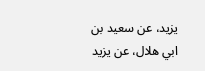يزيد، عن سعيد بن ابي هلال، عن يزيد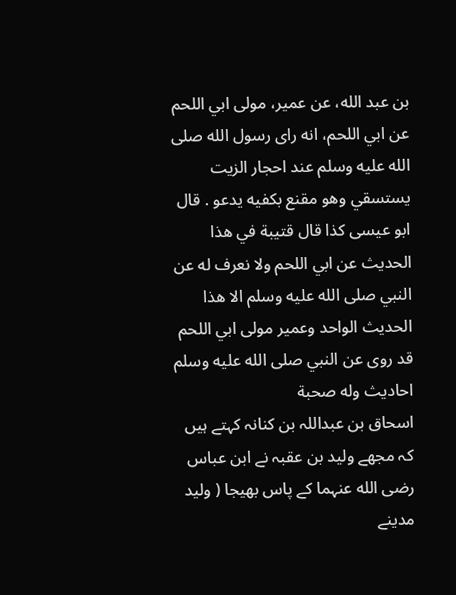بن عبد الله، عن عمير، مولى ابي اللحم عن ابي اللحم، انه راى رسول الله صلى الله عليه وسلم عند احجار الزيت يستسقي وهو مقنع بكفيه يدعو . قال ابو عيسى كذا قال قتيبة في هذا الحديث عن ابي اللحم ولا نعرف له عن النبي صلى الله عليه وسلم الا هذا الحديث الواحد وعمير مولى ابي اللحم قد روى عن النبي صلى الله عليه وسلم احاديث وله صحبة
اسحاق بن عبداللہ بن کنانہ کہتے ہیں کہ مجھے ولید بن عقبہ نے ابن عباس رضی الله عنہما کے پاس بھیجا ( ولید مدینے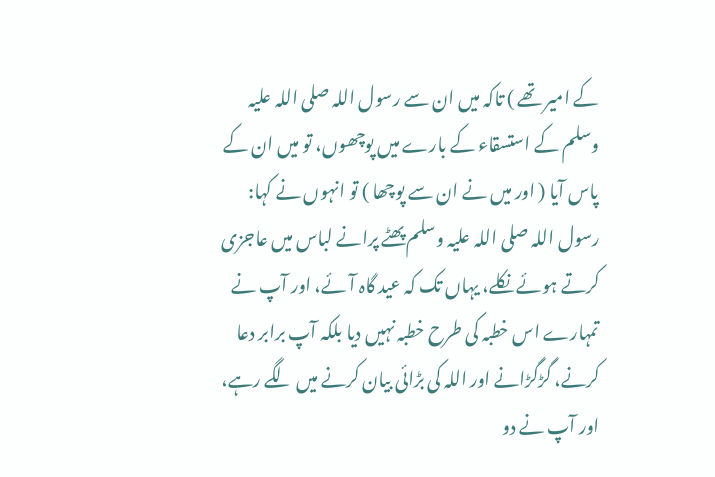کے امیر تھے ) تاکہ میں ان سے رسول اللہ صلی اللہ علیہ وسلم کے استسقاء کے بارے میں پوچھوں، تو میں ان کے پاس آیا ( اور میں نے ان سے پوچھا ) تو انہوں نے کہا: رسول اللہ صلی اللہ علیہ وسلم پھٹے پرانے لباس میں عاجزی کرتے ہوئے نکلے، یہاں تک کہ عید گاہ آئے، اور آپ نے تمہارے اس خطبہ کی طرح خطبہ نہیں دیا بلکہ آپ برابر دعا کرنے، گڑگڑانے اور اللہ کی بڑائی بیان کرنے میں لگے رہے، اور آپ نے دو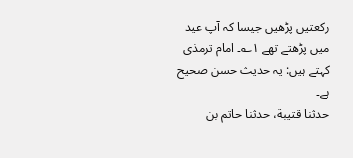رکعتیں پڑھیں جیسا کہ آپ عید میں پڑھتے تھے ۱؎۔ امام ترمذی کہتے ہیں: یہ حدیث حسن صحیح ہے۔
حدثنا قتيبة، حدثنا حاتم بن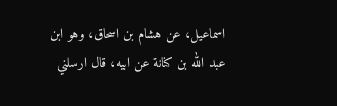اسماعيل، عن هشام بن اسحاق، وهو ابن عبد الله بن كنانة عن ابيه، قال ارسلني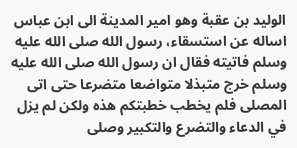الوليد بن عقبة وهو امير المدينة الى ابن عباس اساله عن استسقاء، رسول الله صلى الله عليه وسلم فاتيته فقال ان رسول الله صلى الله عليه وسلم خرج متبذلا متواضعا متضرعا حتى اتى المصلى فلم يخطب خطبتكم هذه ولكن لم يزل في الدعاء والتضرع والتكبير وصلى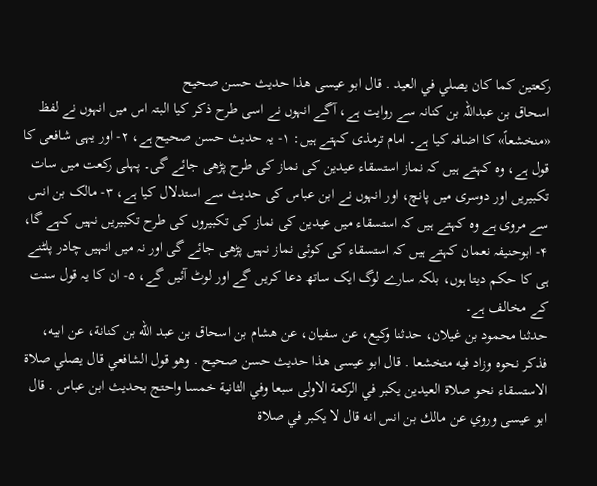ركعتين كما كان يصلي في العيد . قال ابو عيسى هذا حديث حسن صحيح
اسحاق بن عبداللہ بن کنانہ سے روایت ہے، آگے انہوں نے اسی طرح ذکر کیا البتہ اس میں انہوں نے لفظ «منخشعاً» کا اضافہ کیا ہے۔ امام ترمذی کہتے ہیں: ۱- یہ حدیث حسن صحیح ہے، ۲- اور یہی شافعی کا قول ہے، وہ کہتے ہیں کہ نماز استسقاء عیدین کی نماز کی طرح پڑھی جائے گی۔ پہلی رکعت میں سات تکبیریں اور دوسری میں پانچ، اور انہوں نے ابن عباس کی حدیث سے استدلال کیا ہے، ۳- مالک بن انس سے مروی ہے وہ کہتے ہیں کہ استسقاء میں عیدین کی نماز کی تکبیروں کی طرح تکبیریں نہیں کہے گا، ۴- ابوحنیفہ نعمان کہتے ہیں کہ استسقاء کی کوئی نماز نہیں پڑھی جائے گی اور نہ میں انہیں چادر پلٹنے ہی کا حکم دیتا ہوں، بلکہ سارے لوگ ایک ساتھ دعا کریں گے اور لوٹ آئیں گے، ۵- ان کا یہ قول سنت کے مخالف ہے۔
حدثنا محمود بن غيلان، حدثنا وكيع، عن سفيان، عن هشام بن اسحاق بن عبد الله بن كنانة، عن ابيه، فذكر نحوه وزاد فيه متخشعا . قال ابو عيسى هذا حديث حسن صحيح . وهو قول الشافعي قال يصلي صلاة الاستسقاء نحو صلاة العيدين يكبر في الركعة الاولى سبعا وفي الثانية خمسا واحتج بحديث ابن عباس . قال ابو عيسى وروي عن مالك بن انس انه قال لا يكبر في صلاة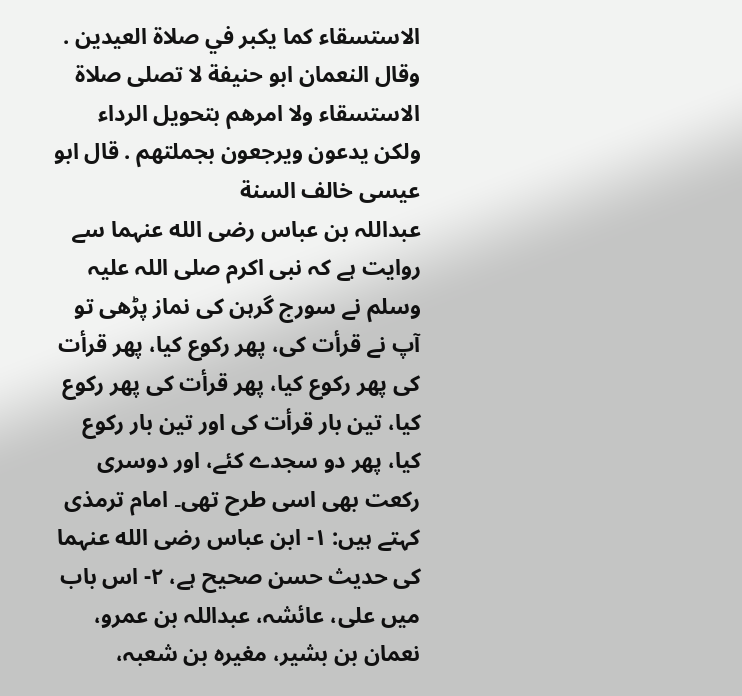الاستسقاء كما يكبر في صلاة العيدين . وقال النعمان ابو حنيفة لا تصلى صلاة الاستسقاء ولا امرهم بتحويل الرداء ولكن يدعون ويرجعون بجملتهم . قال ابو عيسى خالف السنة
عبداللہ بن عباس رضی الله عنہما سے روایت ہے کہ نبی اکرم صلی اللہ علیہ وسلم نے سورج گرہن کی نماز پڑھی تو آپ نے قرأت کی، پھر رکوع کیا، پھر قرأت کی پھر رکوع کیا، پھر قرأت کی پھر رکوع کیا، تین بار قرأت کی اور تین بار رکوع کیا، پھر دو سجدے کئے، اور دوسری رکعت بھی اسی طرح تھی۔ امام ترمذی کہتے ہیں: ۱- ابن عباس رضی الله عنہما کی حدیث حسن صحیح ہے، ۲- اس باب میں علی، عائشہ، عبداللہ بن عمرو، نعمان بن بشیر، مغیرہ بن شعبہ،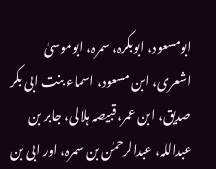ابومسعود، ابوبکرہ، سمرہ، ابوموسیٰ اشعری، ابن مسعود، اسماء بنت ابی بکر صدیق، ابن عمر، قبیصہ ہلالی، جابر بن عبداللہ، عبدالرحمٰن بن سمرہ، اور ابی بن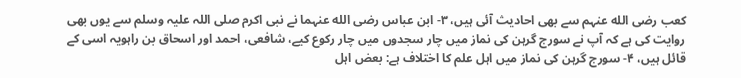کعب رضی الله عنہم سے بھی احادیث آئی ہیں، ۳- ابن عباس رضی الله عنہما نے نبی اکرم صلی اللہ علیہ وسلم سے یوں بھی روایت کی ہے کہ آپ نے سورج گرہن کی نماز میں چار سجدوں میں چار رکوع کیے، شافعی، احمد اور اسحاق بن راہویہ اسی کے قائل ہیں، ۴- سورج گرہن کی نماز میں اہل علم کا اختلاف ہے: بعض اہل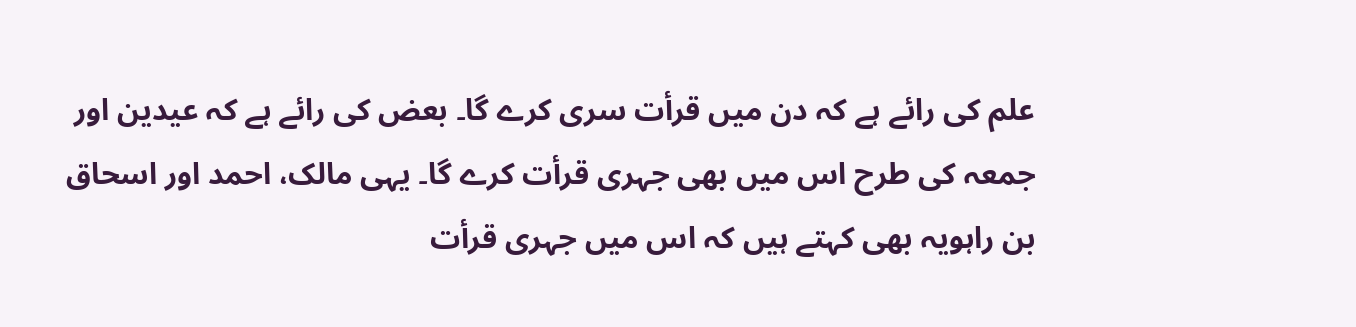علم کی رائے ہے کہ دن میں قرأت سری کرے گا۔ بعض کی رائے ہے کہ عیدین اور جمعہ کی طرح اس میں بھی جہری قرأت کرے گا۔ یہی مالک، احمد اور اسحاق بن راہویہ بھی کہتے ہیں کہ اس میں جہری قرأت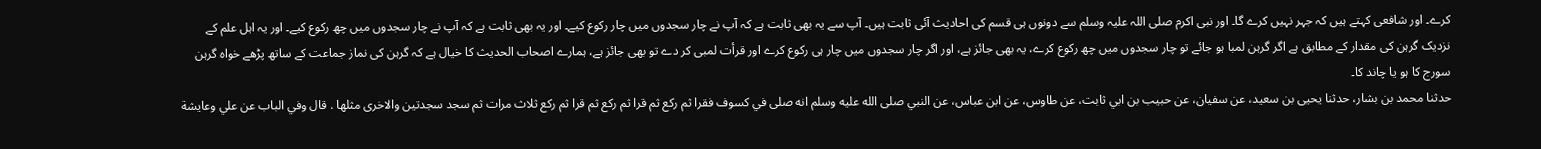کرے۔ اور شافعی کہتے ہیں کہ جہر نہیں کرے گا۔ اور نبی اکرم صلی اللہ علیہ وسلم سے دونوں ہی قسم کی احادیث آئی ثابت ہیں۔ آپ سے یہ بھی ثابت ہے کہ آپ نے چار سجدوں میں چار رکوع کیے۔ اور یہ بھی ثابت ہے کہ آپ نے چار سجدوں میں چھ رکوع کیے۔ اور یہ اہل علم کے نزدیک گرہن کی مقدار کے مطابق ہے اگر گرہن لمبا ہو جائے تو چار سجدوں میں چھ رکوع کرے، یہ بھی جائز ہے، اور اگر چار سجدوں میں چار ہی رکوع کرے اور قرأت لمبی کر دے تو بھی جائز ہے، ہمارے اصحاب الحدیث کا خیال ہے کہ گرہن کی نماز جماعت کے ساتھ پڑھے خواہ گرہن سورج کا ہو یا چاند کا۔
حدثنا محمد بن بشار، حدثنا يحيى بن سعيد، عن سفيان، عن حبيب بن ابي ثابت، عن طاوس، عن ابن عباس، عن النبي صلى الله عليه وسلم انه صلى في كسوف فقرا ثم ركع ثم قرا ثم ركع ثم قرا ثم ركع ثلاث مرات ثم سجد سجدتين والاخرى مثلها . قال وفي الباب عن علي وعايشة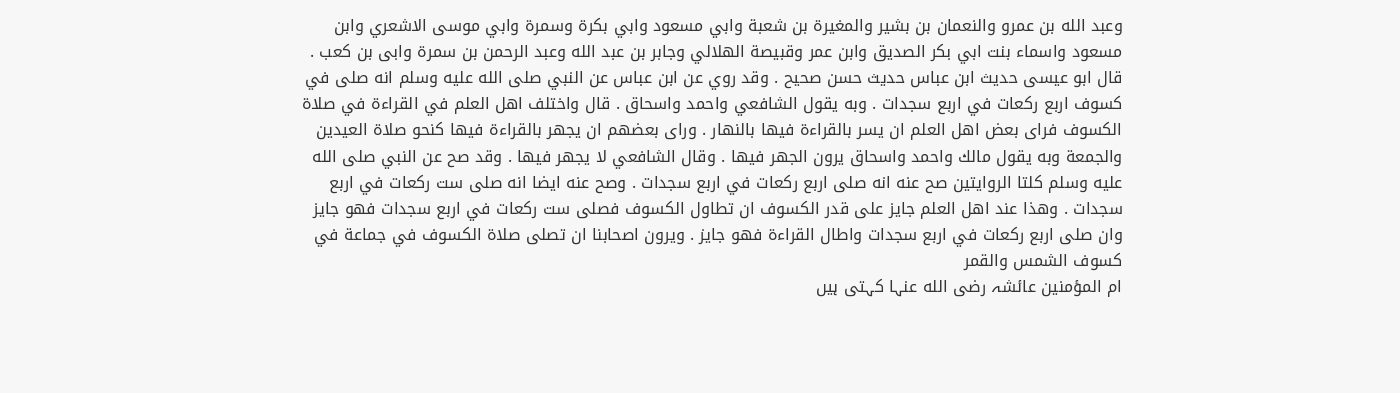وعبد الله بن عمرو والنعمان بن بشير والمغيرة بن شعبة وابي مسعود وابي بكرة وسمرة وابي موسى الاشعري وابن مسعود واسماء بنت ابي بكر الصديق وابن عمر وقبيصة الهلالي وجابر بن عبد الله وعبد الرحمن بن سمرة وابى بن كعب . قال ابو عيسى حديث ابن عباس حديث حسن صحيح . وقد روي عن ابن عباس عن النبي صلى الله عليه وسلم انه صلى في كسوف اربع ركعات في اربع سجدات . وبه يقول الشافعي واحمد واسحاق . قال واختلف اهل العلم في القراءة في صلاة الكسوف فراى بعض اهل العلم ان يسر بالقراءة فيها بالنهار . وراى بعضهم ان يجهر بالقراءة فيها كنحو صلاة العيدين والجمعة وبه يقول مالك واحمد واسحاق يرون الجهر فيها . وقال الشافعي لا يجهر فيها . وقد صح عن النبي صلى الله عليه وسلم كلتا الروايتين صح عنه انه صلى اربع ركعات في اربع سجدات . وصح عنه ايضا انه صلى ست ركعات في اربع سجدات . وهذا عند اهل العلم جايز على قدر الكسوف ان تطاول الكسوف فصلى ست ركعات في اربع سجدات فهو جايز وان صلى اربع ركعات في اربع سجدات واطال القراءة فهو جايز . ويرون اصحابنا ان تصلى صلاة الكسوف في جماعة في كسوف الشمس والقمر
ام المؤمنین عائشہ رضی الله عنہا کہتی ہیں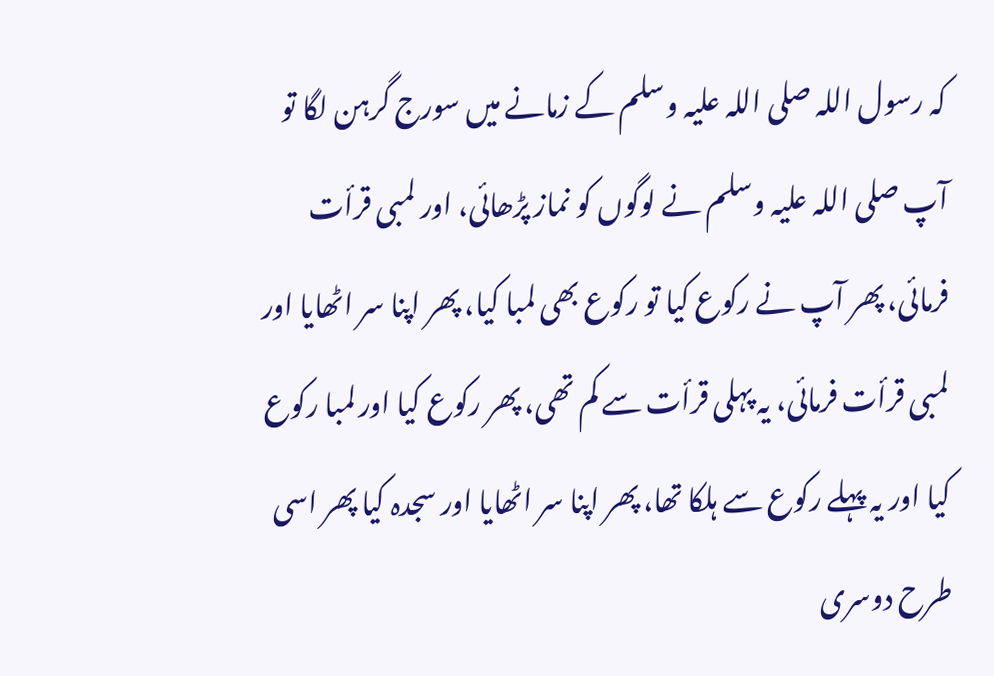کہ رسول اللہ صلی اللہ علیہ وسلم کے زمانے میں سورج گرہن لگا تو آپ صلی اللہ علیہ وسلم نے لوگوں کو نماز پڑھائی، اور لمبی قرأت فرمائی، پھر آپ نے رکوع کیا تو رکوع بھی لمبا کیا، پھر اپنا سر اٹھایا اور لمبی قرأت فرمائی، یہ پہلی قرأت سے کم تھی، پھر رکوع کیا اور لمبا رکوع کیا اور یہ پہلے رکوع سے ہلکا تھا، پھر اپنا سر اٹھایا اور سجدہ کیا پھر اسی طرح دوسری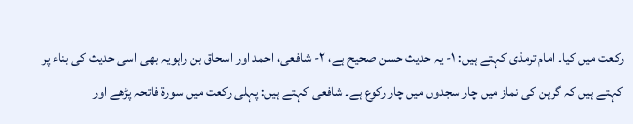رکعت میں کیا۔ امام ترمذی کہتے ہیں: ۱- یہ حدیث حسن صحیح ہے، ۲- شافعی، احمد اور اسحاق بن راہویہ بھی اسی حدیث کی بناء پر کہتے ہیں کہ گرہن کی نماز میں چار سجدوں میں چار رکوع ہے۔ شافعی کہتے ہیں: پہلی رکعت میں سورۃ فاتحہ پڑھے اور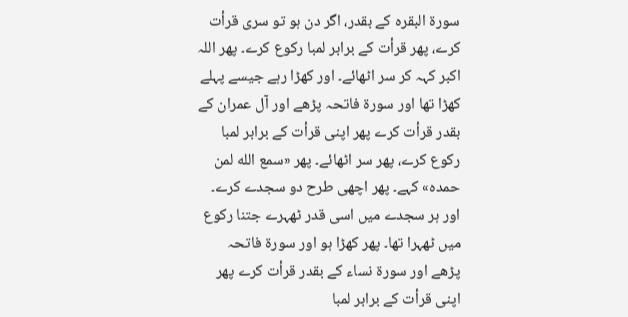سورۃ البقرہ کے بقدر، اگر دن ہو تو سری قرأت کرے، پھر قرأت کے برابر لمبا رکوع کرے۔ پھر اللہ اکبر کہہ کر سر اٹھائے۔ اور کھڑا رہے جیسے پہلے کھڑا تھا اور سورۃ فاتحہ پڑھے اور آل عمران کے بقدر قرأت کرے پھر اپنی قرأت کے برابر لمبا رکوع کرے، پھر سر اٹھائے۔ پھر «سمع الله لمن حمده» کہے۔ پھر اچھی طرح دو سجدے کرے۔ اور ہر سجدے میں اسی قدر ٹھہرے جتنا رکوع میں ٹھہرا تھا۔ پھر کھڑا ہو اور سورۃ فاتحہ پڑھے اور سورۃ نساء کے بقدر قرأت کرے پھر اپنی قرأت کے برابر لمبا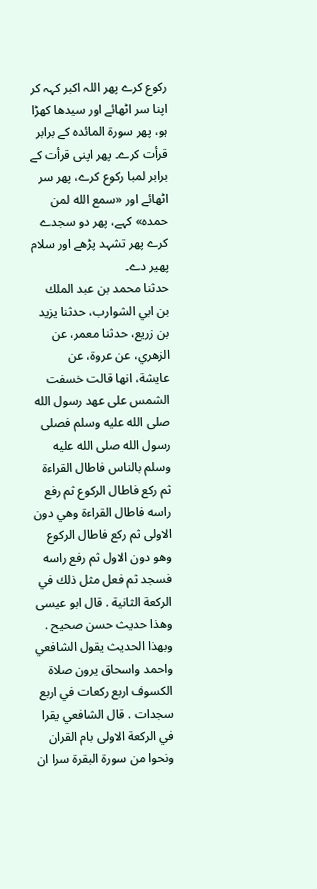رکوع کرے پھر اللہ اکبر کہہ کر اپنا سر اٹھائے اور سیدھا کھڑا ہو، پھر سورۃ المائدہ کے برابر قرأت کرے۔ پھر اپنی قرأت کے برابر لمبا رکوع کرے، پھر سر اٹھائے اور «سمع الله لمن حمده» کہے، پھر دو سجدے کرے پھر تشہد پڑھے اور سلام پھیر دے۔
حدثنا محمد بن عبد الملك بن ابي الشوارب، حدثنا يزيد بن زريع، حدثنا معمر، عن الزهري، عن عروة، عن عايشة، انها قالت خسفت الشمس على عهد رسول الله صلى الله عليه وسلم فصلى رسول الله صلى الله عليه وسلم بالناس فاطال القراءة ثم ركع فاطال الركوع ثم رفع راسه فاطال القراءة وهي دون الاولى ثم ركع فاطال الركوع وهو دون الاول ثم رفع راسه فسجد ثم فعل مثل ذلك في الركعة الثانية . قال ابو عيسى وهذا حديث حسن صحيح . وبهذا الحديث يقول الشافعي واحمد واسحاق يرون صلاة الكسوف اربع ركعات في اربع سجدات . قال الشافعي يقرا في الركعة الاولى بام القران ونحوا من سورة البقرة سرا ان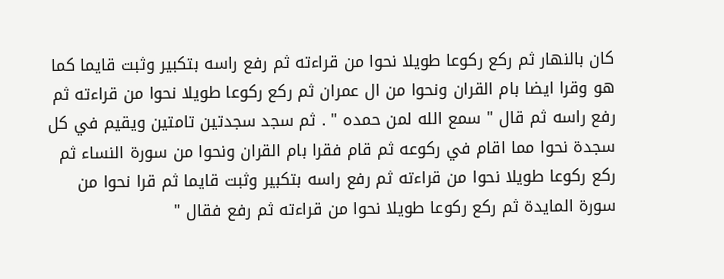كان بالنهار ثم ركع ركوعا طويلا نحوا من قراءته ثم رفع راسه بتكبير وثبت قايما كما هو وقرا ايضا بام القران ونحوا من ال عمران ثم ركع ركوعا طويلا نحوا من قراءته ثم رفع راسه ثم قال " سمع الله لمن حمده " . ثم سجد سجدتين تامتين ويقيم في كل سجدة نحوا مما اقام في ركوعه ثم قام فقرا بام القران ونحوا من سورة النساء ثم ركع ركوعا طويلا نحوا من قراءته ثم رفع راسه بتكبير وثبت قايما ثم قرا نحوا من سورة المايدة ثم ركع ركوعا طويلا نحوا من قراءته ثم رفع فقال "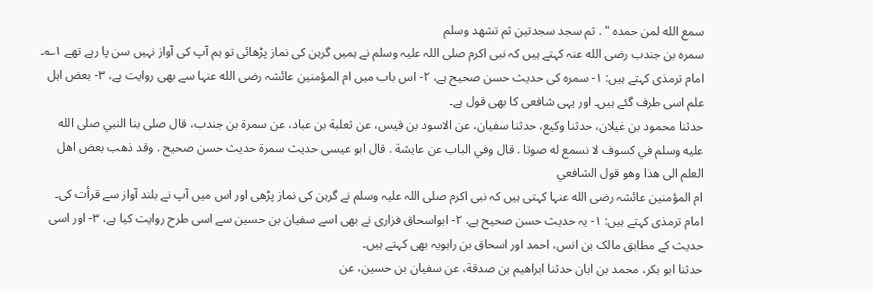سمع الله لمن حمده " . ثم سجد سجدتين ثم تشهد وسلم
سمرہ بن جندب رضی الله عنہ کہتے ہیں کہ نبی اکرم صلی اللہ علیہ وسلم نے ہمیں گرہن کی نماز پڑھائی تو ہم آپ کی آواز نہیں سن پا رہے تھے ۱؎۔ امام ترمذی کہتے ہیں: ۱- سمرہ کی حدیث حسن صحیح ہے، ۲- اس باب میں ام المؤمنین عائشہ رضی الله عنہا سے بھی روایت ہے، ۳- بعض اہل علم اسی طرف گئے ہیں۔ اور یہی شافعی کا بھی قول ہے۔
حدثنا محمود بن غيلان، حدثنا وكيع، حدثنا سفيان، عن الاسود بن قيس، عن ثعلبة بن عباد، عن سمرة بن جندب، قال صلى بنا النبي صلى الله عليه وسلم في كسوف لا نسمع له صوتا . قال وفي الباب عن عايشة . قال ابو عيسى حديث سمرة حديث حسن صحيح . وقد ذهب بعض اهل العلم الى هذا وهو قول الشافعي
ام المؤمنین عائشہ رضی الله عنہا کہتی ہیں کہ نبی اکرم صلی اللہ علیہ وسلم نے گرہن کی نماز پڑھی اور اس میں آپ نے بلند آواز سے قرأت کی۔ امام ترمذی کہتے ہیں: ۱- یہ حدیث حسن صحیح ہے، ۲- ابواسحاق فزاری نے بھی اسے سفیان بن حسین سے اسی طرح روایت کیا ہے، ۳- اور اسی حدیث کے مطابق مالک بن انس، احمد اور اسحاق بن راہویہ بھی کہتے ہیں۔
حدثنا ابو بكر، محمد بن ابان حدثنا ابراهيم بن صدقة، عن سفيان بن حسين، عن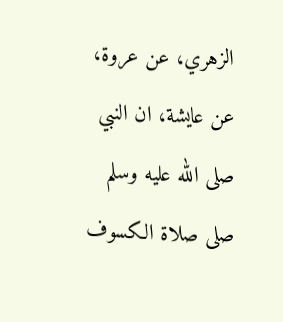الزهري، عن عروة، عن عايشة، ان النبي صلى الله عليه وسلم صلى صلاة الكسوف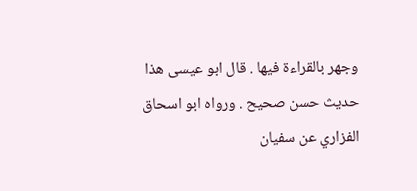وجهر بالقراءة فيها . قال ابو عيسى هذا حديث حسن صحيح . ورواه ابو اسحاق الفزاري عن سفيان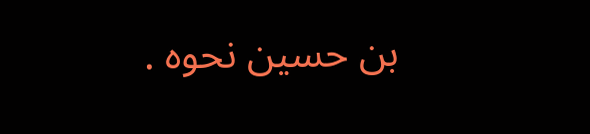بن حسين نحوه .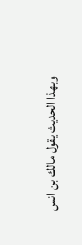وبهذا الحديث يقول مالك بن انس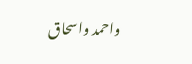واحمد واسحاق